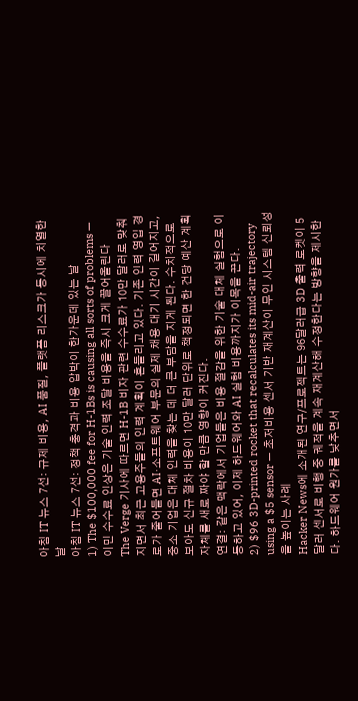아침 IT 뉴스 7선: 규제 비용, AI 품질, 플랫폼 리스크가 동시에 치열한 날
아침 IT 뉴스 7선: 정책 충격과 비용 압박이 한가운데 있는 날
1) The $100,000 fee for H-1Bs is causing all sorts of problems — 이민 수수료 인상은 기술 인력 조달 비용을 즉시 크게 끌어올린다
The Verge 기사에 따르면 H-1B 비자 관련 수수료가 10만 달러로 맞춰지면서 최근 고용주들의 인력 계획이 흔들리고 있다. 기존 인력 영입 경로가 줄어들면 AI·소프트웨어 부문의 실제 채용 대기 시간이 길어지고, 중소 기업은 대체 인력을 찾는 데 더 큰 부담을 지게 된다. 수치적으로 보아도 신규 절차 비용이 10만 달러 단위로 책정되면 한 건당 예산 계획 자체를 새로 짜야 할 만큼 영향이 커진다.
연결: 같은 맥락에서 기업들은 비용 절감을 위한 기술 대체 실험으로 이동하고 있어, 이제 하드웨어와 AI 실험 비용까지가 이목을 끈다.
2) $96 3D-printed rocket that recalculates its mid-air trajectory using a $5 sensor — 초저비용 센서 기반 재계산이 무인 시스템 신뢰성을 높이는 사례
Hacker News에 소개된 연구/프로젝트는 96달러급 3D 출력 로켓이 5달러 센서로 비행 중 궤적을 계속 재계산해 수정한다는 방향을 제시한다. 하드웨어 원가를 낮추면서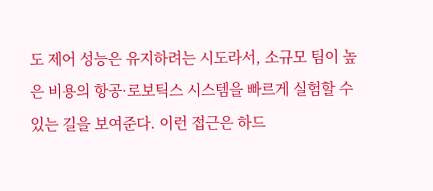도 제어 성능은 유지하려는 시도라서, 소규모 팀이 높은 비용의 항공·로보틱스 시스템을 빠르게 실험할 수 있는 길을 보여준다. 이런 접근은 하드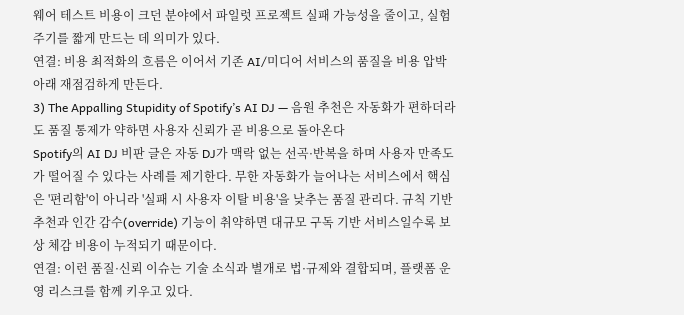웨어 테스트 비용이 크던 분야에서 파일럿 프로젝트 실패 가능성을 줄이고, 실험 주기를 짧게 만드는 데 의미가 있다.
연결: 비용 최적화의 흐름은 이어서 기존 AI/미디어 서비스의 품질을 비용 압박 아래 재점검하게 만든다.
3) The Appalling Stupidity of Spotify’s AI DJ — 음원 추천은 자동화가 편하더라도 품질 통제가 약하면 사용자 신뢰가 곧 비용으로 돌아온다
Spotify의 AI DJ 비판 글은 자동 DJ가 맥락 없는 선곡·반복을 하며 사용자 만족도가 떨어질 수 있다는 사례를 제기한다. 무한 자동화가 늘어나는 서비스에서 핵심은 '편리함'이 아니라 '실패 시 사용자 이탈 비용'을 낮추는 품질 관리다. 규칙 기반 추천과 인간 감수(override) 기능이 취약하면 대규모 구독 기반 서비스일수록 보상 체감 비용이 누적되기 때문이다.
연결: 이런 품질·신뢰 이슈는 기술 소식과 별개로 법·규제와 결합되며, 플랫폼 운영 리스크를 함께 키우고 있다.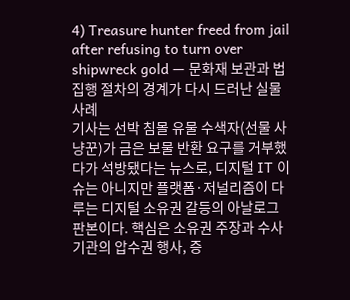4) Treasure hunter freed from jail after refusing to turn over shipwreck gold — 문화재 보관과 법 집행 절차의 경계가 다시 드러난 실물 사례
기사는 선박 침몰 유물 수색자(선물 사냥꾼)가 금은 보물 반환 요구를 거부했다가 석방됐다는 뉴스로, 디지털 IT 이슈는 아니지만 플랫폼·저널리즘이 다루는 디지털 소유권 갈등의 아날로그 판본이다. 핵심은 소유권 주장과 수사 기관의 압수권 행사, 증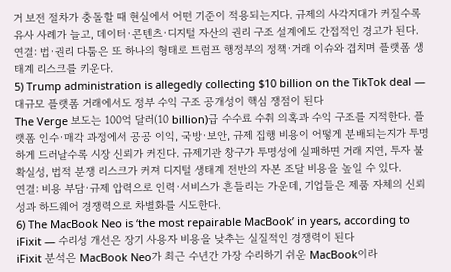거 보전 절차가 충돌할 때 현실에서 어떤 기준이 적용되는지다. 규제의 사각지대가 커질수록 유사 사례가 늘고, 데이터·콘텐츠·디지털 자산의 권리 구조 설계에도 간접적인 경고가 된다.
연결: 법·권리 다툼은 또 하나의 형태로 트럼프 행정부의 정책·거래 이슈와 겹치며 플랫폼 생태계 리스크를 키운다.
5) Trump administration is allegedly collecting $10 billion on the TikTok deal — 대규모 플랫폼 거래에서도 정부 수익 구조 공개성이 핵심 쟁점이 된다
The Verge 보도는 100억 달러(10 billion)급 수수료 수취 의혹과 수익 구조를 지적한다. 플랫폼 인수·매각 과정에서 공공 이익, 국방·보안, 규제 집행 비용이 어떻게 분배되는지가 투명하게 드러날수록 시장 신뢰가 커진다. 규제기관 창구가 투명성에 실패하면 거래 지연, 투자 불확실성, 법적 분쟁 리스크가 커져 디지털 생태계 전반의 자본 조달 비용을 높일 수 있다.
연결: 비용 부담·규제 압력으로 인력·서비스가 흔들리는 가운데, 기업들은 제품 자체의 신뢰성과 하드웨어 경쟁력으로 차별화를 시도한다.
6) The MacBook Neo is ‘the most repairable MacBook’ in years, according to iFixit — 수리성 개선은 장기 사용자 비용을 낮추는 실질적인 경쟁력이 된다
iFixit 분석은 MacBook Neo가 최근 수년간 가장 수리하기 쉬운 MacBook이라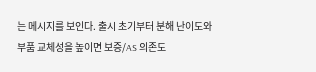는 메시지를 보인다. 출시 초기부터 분해 난이도와 부품 교체성을 높이면 보증/AS 의존도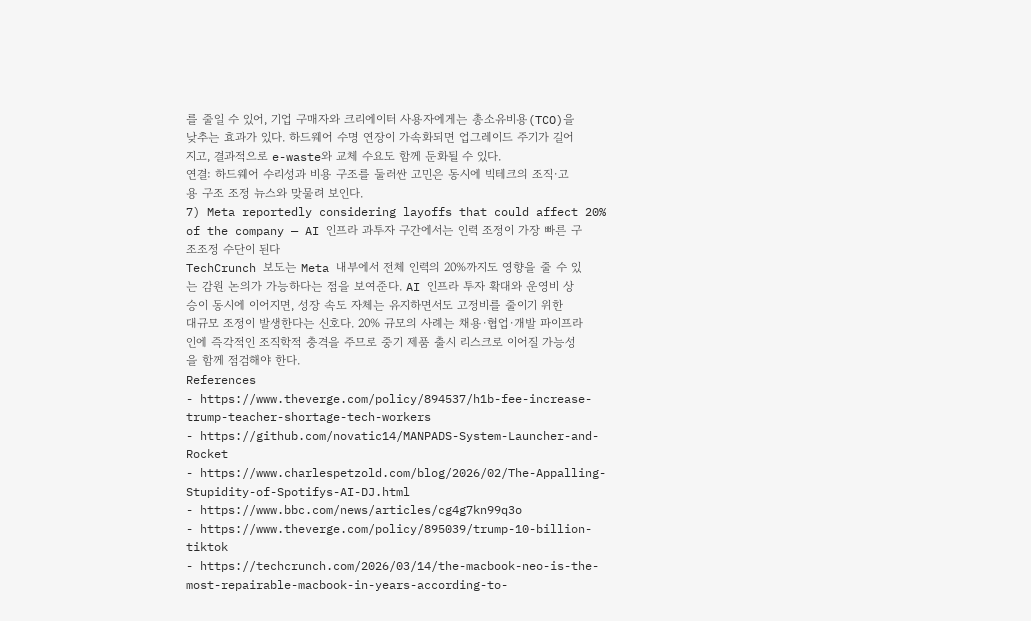를 줄일 수 있어, 기업 구매자와 크리에이터 사용자에게는 총소유비용(TCO)을 낮추는 효과가 있다. 하드웨어 수명 연장이 가속화되면 업그레이드 주기가 길어지고, 결과적으로 e-waste와 교체 수요도 함께 둔화될 수 있다.
연결: 하드웨어 수리성과 비용 구조를 둘러싼 고민은 동시에 빅테크의 조직·고용 구조 조정 뉴스와 맞물려 보인다.
7) Meta reportedly considering layoffs that could affect 20% of the company — AI 인프라 과투자 구간에서는 인력 조정이 가장 빠른 구조조정 수단이 된다
TechCrunch 보도는 Meta 내부에서 전체 인력의 20%까지도 영향을 줄 수 있는 감원 논의가 가능하다는 점을 보여준다. AI 인프라 투자 확대와 운영비 상승이 동시에 이어지면, 성장 속도 자체는 유지하면서도 고정비를 줄이기 위한 대규모 조정이 발생한다는 신호다. 20% 규모의 사례는 채용·협업·개발 파이프라인에 즉각적인 조직학적 충격을 주므로 중기 제품 출시 리스크로 이어질 가능성을 함께 점검해야 한다.
References
- https://www.theverge.com/policy/894537/h1b-fee-increase-trump-teacher-shortage-tech-workers
- https://github.com/novatic14/MANPADS-System-Launcher-and-Rocket
- https://www.charlespetzold.com/blog/2026/02/The-Appalling-Stupidity-of-Spotifys-AI-DJ.html
- https://www.bbc.com/news/articles/cg4g7kn99q3o
- https://www.theverge.com/policy/895039/trump-10-billion-tiktok
- https://techcrunch.com/2026/03/14/the-macbook-neo-is-the-most-repairable-macbook-in-years-according-to-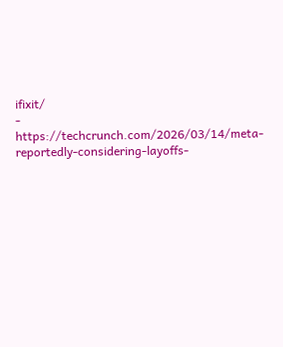ifixit/
- https://techcrunch.com/2026/03/14/meta-reportedly-considering-layoffs-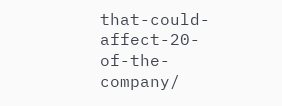that-could-affect-20-of-the-company/